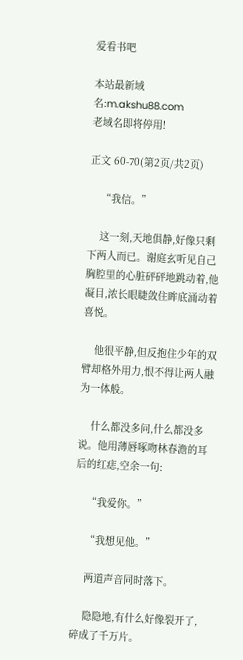爱看书吧

本站最新域名:m.akshu88.com
老域名即将停用!

正文 60-70(第2页/共2页)

    “我信。”

    这一刻,天地俱静,好像只剩下两人而已。谢庭玄听见自己胸腔里的心脏砰砰地跳动着,他凝目,浓长眼睫敛住眸底涌动着喜悦。

    他很平静,但反抱住少年的双臂却格外用力,恨不得让两人融为一体般。

    什么都没多问,什么都没多说。他用薄唇啄吻林春澹的耳后的红痣,空余一句:

    “我爱你。”

    “我想见他。”

    两道声音同时落下。

    隐隐地,有什么好像裂开了,碎成了千万片。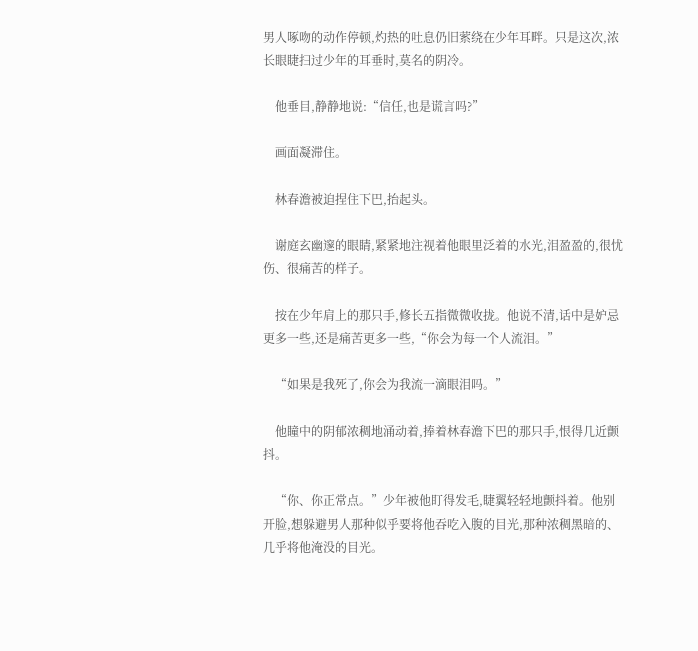男人啄吻的动作停顿,灼热的吐息仍旧萦绕在少年耳畔。只是这次,浓长眼睫扫过少年的耳垂时,莫名的阴冷。

    他垂目,静静地说:“信任,也是谎言吗?”

    画面凝滞住。

    林春澹被迫捏住下巴,抬起头。

    谢庭玄幽邃的眼睛,紧紧地注视着他眼里泛着的水光,泪盈盈的,很忧伤、很痛苦的样子。

    按在少年肩上的那只手,修长五指微微收拢。他说不清,话中是妒忌更多一些,还是痛苦更多一些,“你会为每一个人流泪。”

    “如果是我死了,你会为我流一滴眼泪吗。”

    他瞳中的阴郁浓稠地涌动着,捧着林春澹下巴的那只手,恨得几近颤抖。

    “你、你正常点。”少年被他盯得发毛,睫翼轻轻地颤抖着。他别开脸,想躲避男人那种似乎要将他吞吃入腹的目光,那种浓稠黑暗的、几乎将他淹没的目光。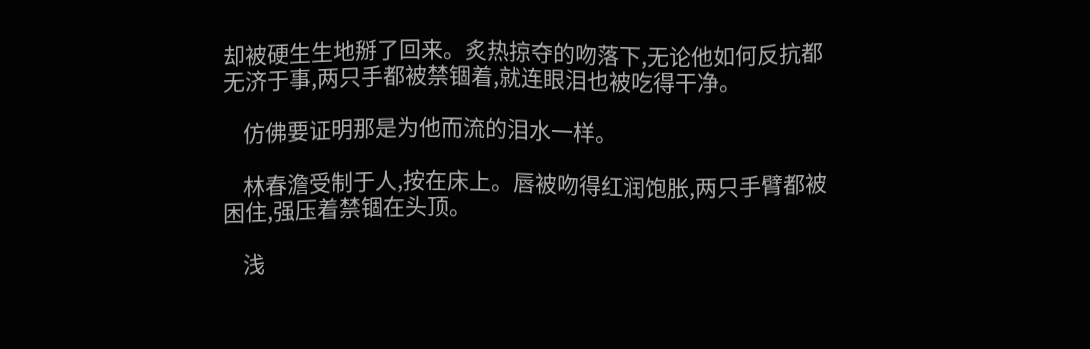却被硬生生地掰了回来。炙热掠夺的吻落下,无论他如何反抗都无济于事,两只手都被禁锢着,就连眼泪也被吃得干净。

    仿佛要证明那是为他而流的泪水一样。

    林春澹受制于人,按在床上。唇被吻得红润饱胀,两只手臂都被困住,强压着禁锢在头顶。

    浅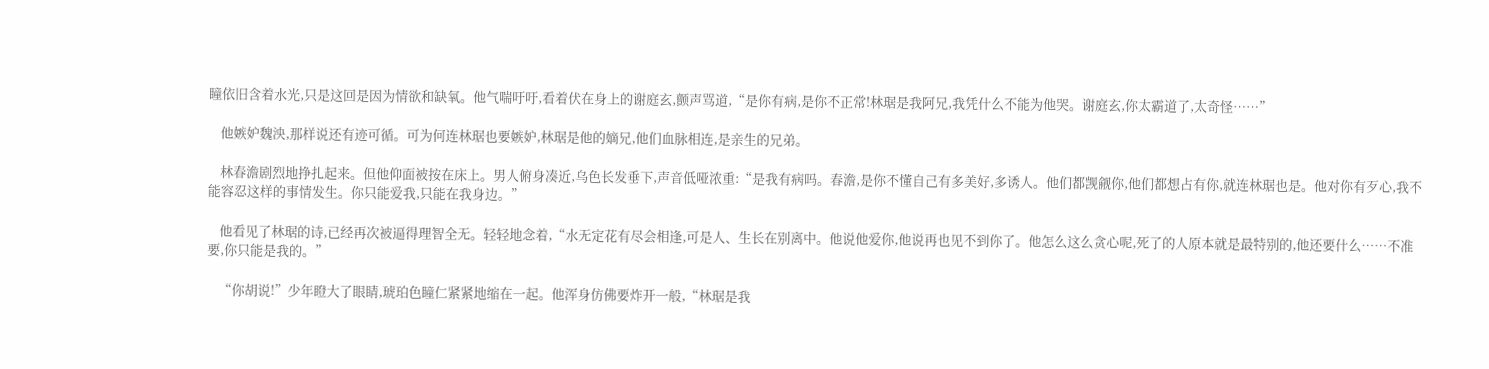瞳依旧含着水光,只是这回是因为情欲和缺氧。他气喘吁吁,看着伏在身上的谢庭玄,颤声骂道,“是你有病,是你不正常!林琚是我阿兄,我凭什么不能为他哭。谢庭玄,你太霸道了,太奇怪……”

    他嫉妒魏泱,那样说还有迹可循。可为何连林琚也要嫉妒,林琚是他的嫡兄,他们血脉相连,是亲生的兄弟。

    林春澹剧烈地挣扎起来。但他仰面被按在床上。男人俯身凑近,乌色长发垂下,声音低哑浓重:“是我有病吗。春澹,是你不懂自己有多美好,多诱人。他们都觊觎你,他们都想占有你,就连林琚也是。他对你有歹心,我不能容忍这样的事情发生。你只能爱我,只能在我身边。”

    他看见了林琚的诗,已经再次被逼得理智全无。轻轻地念着,“水无定花有尽会相逢,可是人、生长在别离中。他说他爱你,他说再也见不到你了。他怎么这么贪心呢,死了的人原本就是最特别的,他还要什么……不准要,你只能是我的。”

    “你胡说!”少年瞪大了眼睛,琥珀色瞳仁紧紧地缩在一起。他浑身仿佛要炸开一般,“林琚是我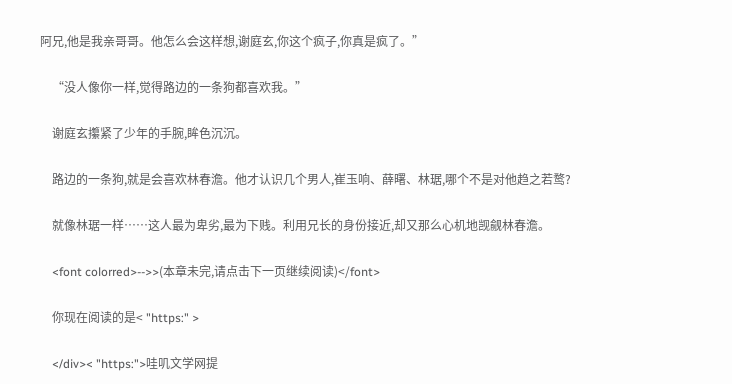阿兄,他是我亲哥哥。他怎么会这样想,谢庭玄,你这个疯子,你真是疯了。”

    “没人像你一样,觉得路边的一条狗都喜欢我。”

    谢庭玄攥紧了少年的手腕,眸色沉沉。

    路边的一条狗,就是会喜欢林春澹。他才认识几个男人,崔玉响、薛曙、林琚,哪个不是对他趋之若鹜?

    就像林琚一样……这人最为卑劣,最为下贱。利用兄长的身份接近,却又那么心机地觊觎林春澹。

    <font colorred>-->>(本章未完,请点击下一页继续阅读)</font>

    你现在阅读的是< "https:" >

    </div>< "https:">哇叽文学网提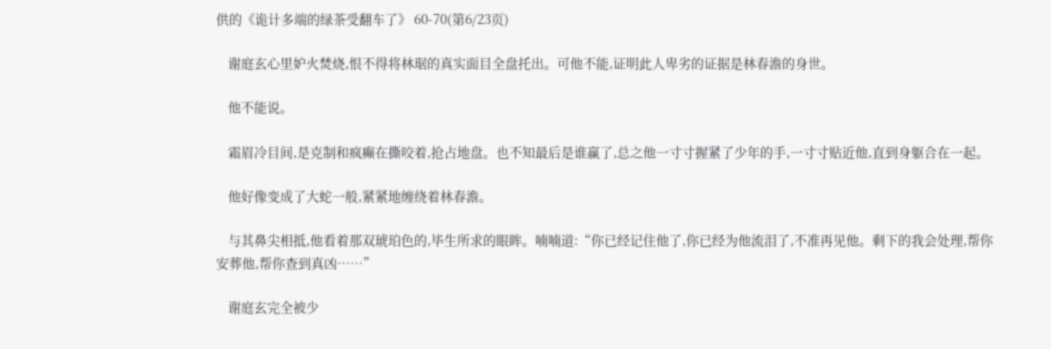供的《诡计多端的绿茶受翻车了》 60-70(第6/23页)

    谢庭玄心里妒火焚烧,恨不得将林琚的真实面目全盘托出。可他不能,证明此人卑劣的证据是林春澹的身世。

    他不能说。

    霜眉冷目间,是克制和疯癫在撕咬着,抢占地盘。也不知最后是谁赢了,总之他一寸寸握紧了少年的手,一寸寸贴近他,直到身躯合在一起。

    他好像变成了大蛇一般,紧紧地缠绕着林春澹。

    与其鼻尖相抵,他看着那双琥珀色的,毕生所求的眼眸。喃喃道:“你已经记住他了,你已经为他流泪了,不准再见他。剩下的我会处理,帮你安葬他,帮你查到真凶……”

    谢庭玄完全被少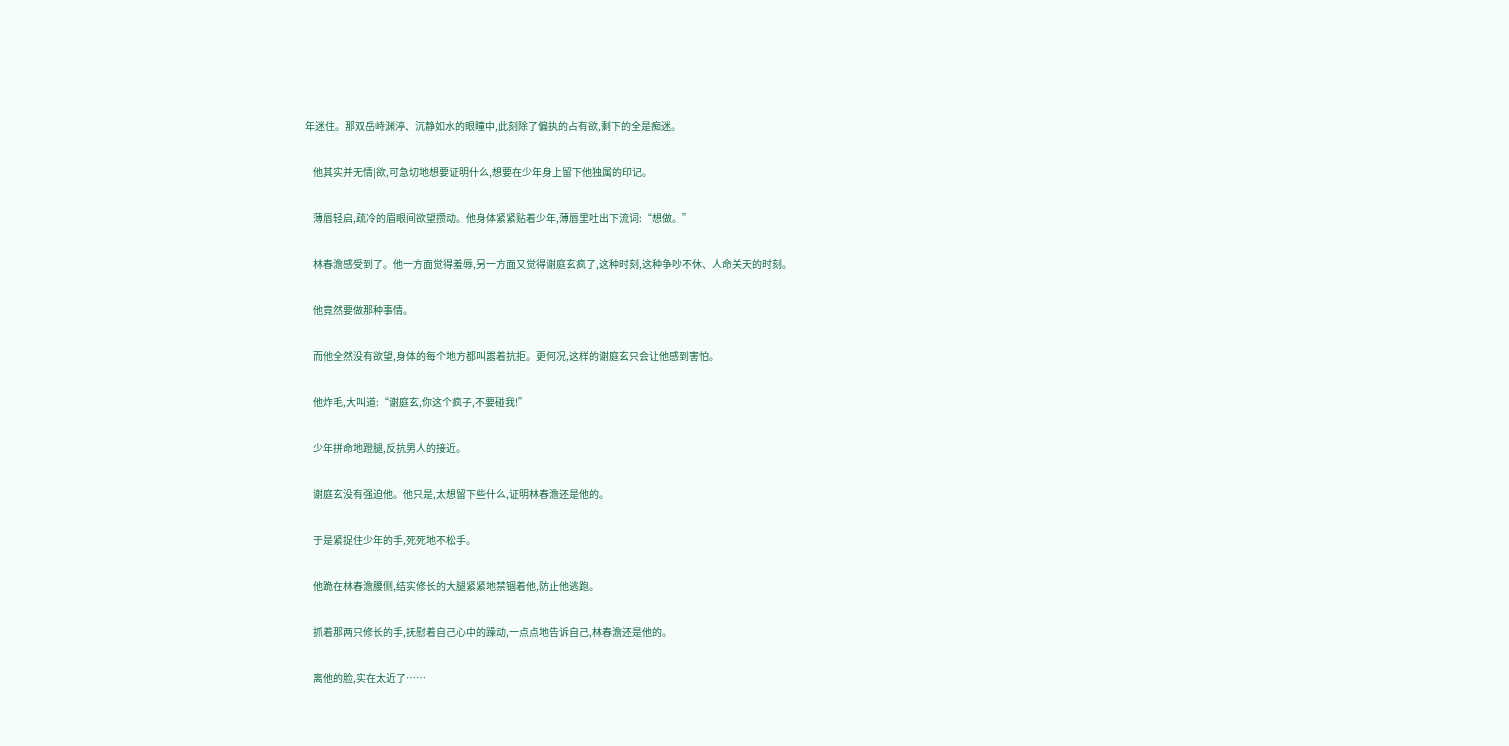年迷住。那双岳峙渊渟、沉静如水的眼瞳中,此刻除了偏执的占有欲,剩下的全是痴迷。

    他其实并无情|欲,可急切地想要证明什么,想要在少年身上留下他独属的印记。

    薄唇轻启,疏冷的眉眼间欲望攒动。他身体紧紧贴着少年,薄唇里吐出下流词:“想做。”

    林春澹感受到了。他一方面觉得羞辱,另一方面又觉得谢庭玄疯了,这种时刻,这种争吵不休、人命关天的时刻。

    他竟然要做那种事情。

    而他全然没有欲望,身体的每个地方都叫嚣着抗拒。更何况,这样的谢庭玄只会让他感到害怕。

    他炸毛,大叫道:“谢庭玄,你这个疯子,不要碰我!”

    少年拼命地蹬腿,反抗男人的接近。

    谢庭玄没有强迫他。他只是,太想留下些什么,证明林春澹还是他的。

    于是紧捉住少年的手,死死地不松手。

    他跪在林春澹腰侧,结实修长的大腿紧紧地禁锢着他,防止他逃跑。

    抓着那两只修长的手,抚慰着自己心中的躁动,一点点地告诉自己,林春澹还是他的。

    离他的脸,实在太近了……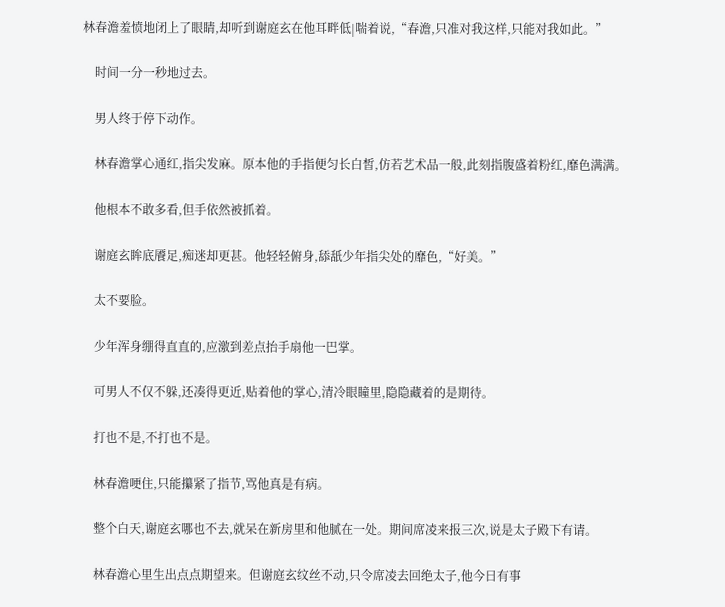林春澹羞愤地闭上了眼睛,却听到谢庭玄在他耳畔低|喘着说,“春澹,只准对我这样,只能对我如此。”

    时间一分一秒地过去。

    男人终于停下动作。

    林春澹掌心通红,指尖发麻。原本他的手指便匀长白皙,仿若艺术品一般,此刻指腹盛着粉红,靡色满满。

    他根本不敢多看,但手依然被抓着。

    谢庭玄眸底餍足,痴迷却更甚。他轻轻俯身,舔舐少年指尖处的靡色,“好美。”

    太不要脸。

    少年浑身绷得直直的,应激到差点抬手扇他一巴掌。

    可男人不仅不躲,还凑得更近,贴着他的掌心,清冷眼瞳里,隐隐藏着的是期待。

    打也不是,不打也不是。

    林春澹哽住,只能攥紧了指节,骂他真是有病。

    整个白天,谢庭玄哪也不去,就呆在新房里和他腻在一处。期间席凌来报三次,说是太子殿下有请。

    林春澹心里生出点点期望来。但谢庭玄纹丝不动,只令席凌去回绝太子,他今日有事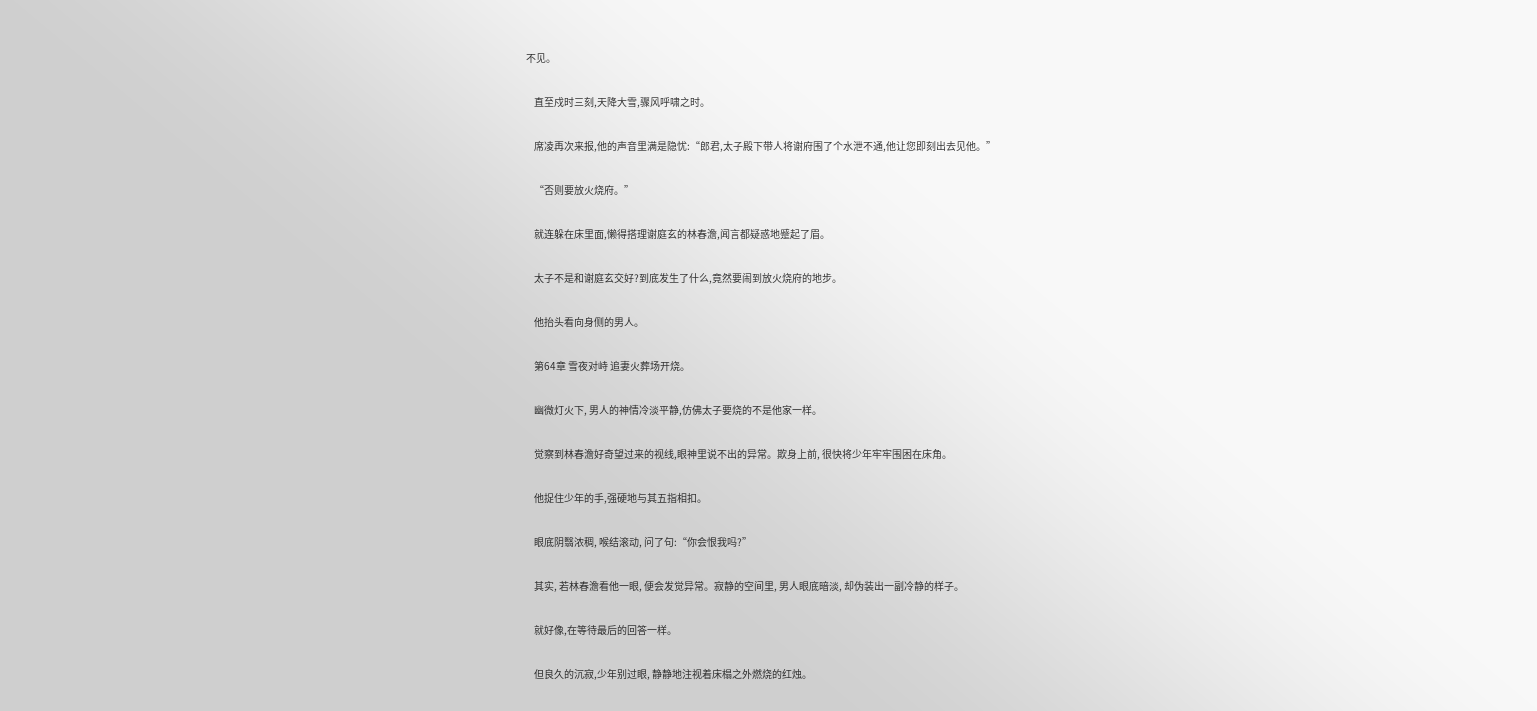不见。

    直至戍时三刻,天降大雪,骤风呼啸之时。

    席凌再次来报,他的声音里满是隐忧:“郎君,太子殿下带人将谢府围了个水泄不通,他让您即刻出去见他。”

    “否则要放火烧府。”

    就连躲在床里面,懒得搭理谢庭玄的林春澹,闻言都疑惑地蹙起了眉。

    太子不是和谢庭玄交好?到底发生了什么,竟然要闹到放火烧府的地步。

    他抬头看向身侧的男人。

    第64章 雪夜对峙 追妻火葬场开烧。

    幽微灯火下, 男人的神情冷淡平静,仿佛太子要烧的不是他家一样。

    觉察到林春澹好奇望过来的视线,眼神里说不出的异常。欺身上前, 很快将少年牢牢围困在床角。

    他捉住少年的手,强硬地与其五指相扣。

    眼底阴翳浓稠, 喉结滚动, 问了句:“你会恨我吗?”

    其实, 若林春澹看他一眼, 便会发觉异常。寂静的空间里, 男人眼底暗淡, 却伪装出一副冷静的样子。

    就好像,在等待最后的回答一样。

    但良久的沉寂,少年别过眼, 静静地注视着床榻之外燃烧的红烛。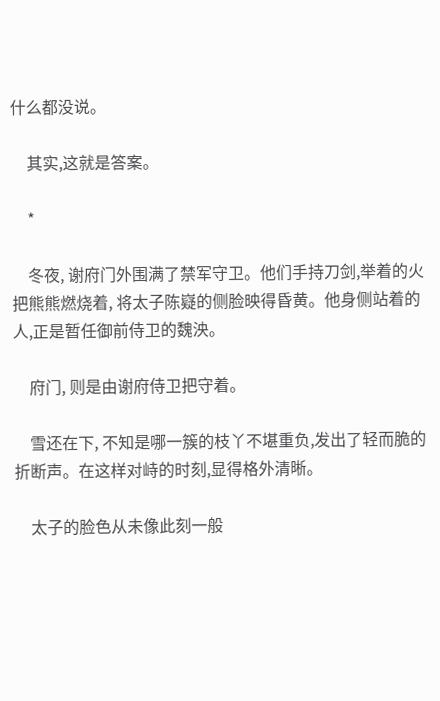什么都没说。

    其实,这就是答案。

    *

    冬夜, 谢府门外围满了禁军守卫。他们手持刀剑,举着的火把熊熊燃烧着, 将太子陈嶷的侧脸映得昏黄。他身侧站着的人,正是暂任御前侍卫的魏泱。

    府门, 则是由谢府侍卫把守着。

    雪还在下, 不知是哪一簇的枝丫不堪重负,发出了轻而脆的折断声。在这样对峙的时刻,显得格外清晰。

    太子的脸色从未像此刻一般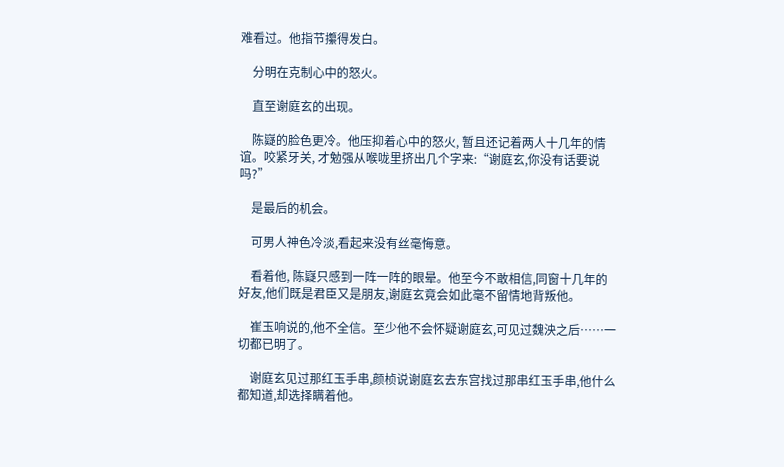难看过。他指节攥得发白。

    分明在克制心中的怒火。

    直至谢庭玄的出现。

    陈嶷的脸色更冷。他压抑着心中的怒火, 暂且还记着两人十几年的情谊。咬紧牙关, 才勉强从喉咙里挤出几个字来:“谢庭玄,你没有话要说吗?”

    是最后的机会。

    可男人神色冷淡,看起来没有丝毫悔意。

    看着他, 陈嶷只感到一阵一阵的眼晕。他至今不敢相信,同窗十几年的好友,他们既是君臣又是朋友,谢庭玄竟会如此毫不留情地背叛他。

    崔玉响说的,他不全信。至少他不会怀疑谢庭玄,可见过魏泱之后……一切都已明了。

    谢庭玄见过那红玉手串,颜桢说谢庭玄去东宫找过那串红玉手串,他什么都知道,却选择瞒着他。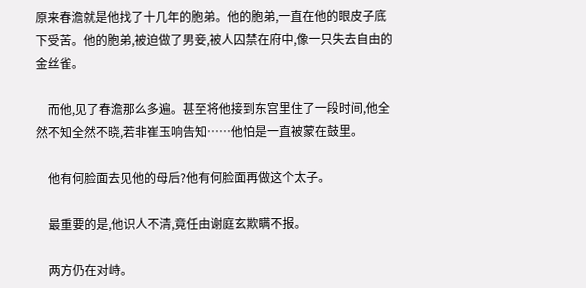原来春澹就是他找了十几年的胞弟。他的胞弟,一直在他的眼皮子底下受苦。他的胞弟,被迫做了男妾,被人囚禁在府中,像一只失去自由的金丝雀。

    而他,见了春澹那么多遍。甚至将他接到东宫里住了一段时间,他全然不知全然不晓,若非崔玉响告知……他怕是一直被蒙在鼓里。

    他有何脸面去见他的母后?他有何脸面再做这个太子。

    最重要的是,他识人不清,竟任由谢庭玄欺瞒不报。

    两方仍在对峙。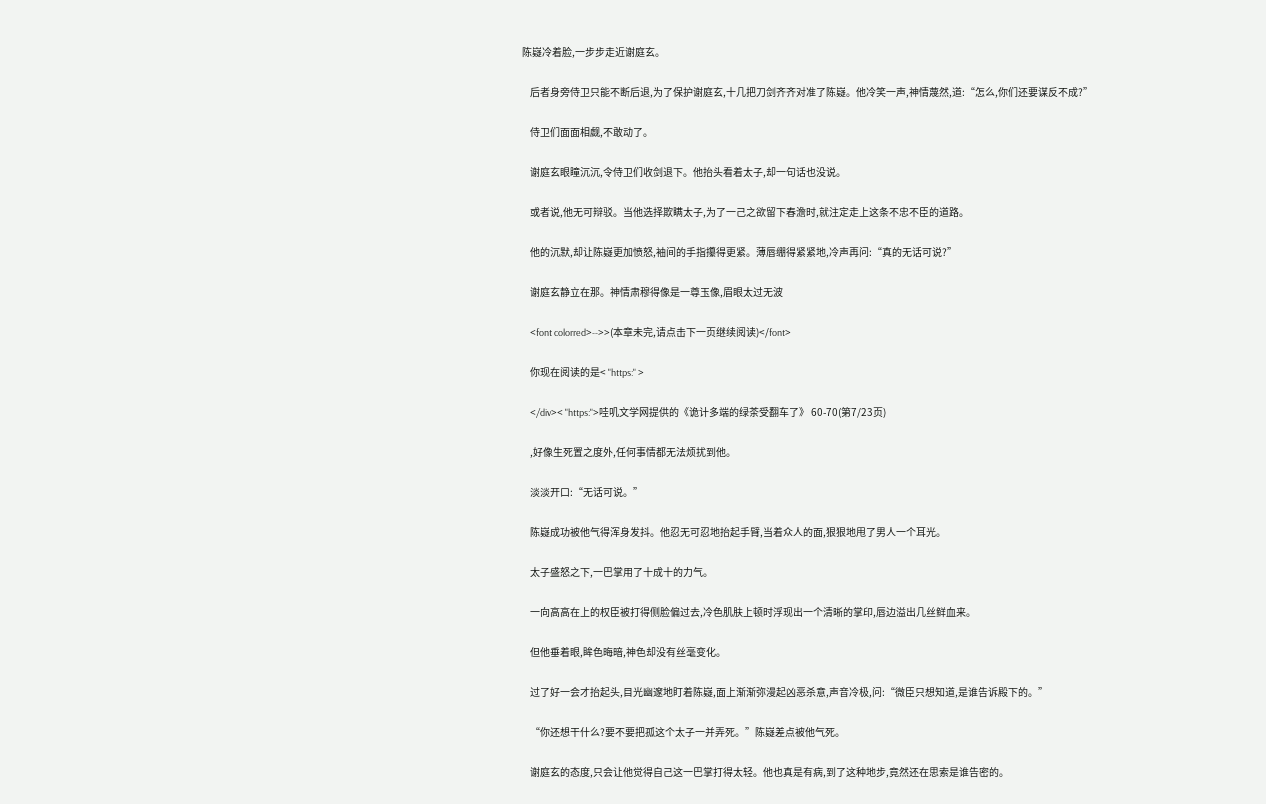陈嶷冷着脸,一步步走近谢庭玄。

    后者身旁侍卫只能不断后退,为了保护谢庭玄,十几把刀剑齐齐对准了陈嶷。他冷笑一声,神情蔑然,道:“怎么,你们还要谋反不成?”

    侍卫们面面相觑,不敢动了。

    谢庭玄眼瞳沉沉,令侍卫们收剑退下。他抬头看着太子,却一句话也没说。

    或者说,他无可辩驳。当他选择欺瞒太子,为了一己之欲留下春澹时,就注定走上这条不忠不臣的道路。

    他的沉默,却让陈嶷更加愤怒,袖间的手指攥得更紧。薄唇绷得紧紧地,冷声再问:“真的无话可说?”

    谢庭玄静立在那。神情肃穆得像是一尊玉像,眉眼太过无波

    <font colorred>-->>(本章未完,请点击下一页继续阅读)</font>

    你现在阅读的是< "https:" >

    </div>< "https:">哇叽文学网提供的《诡计多端的绿茶受翻车了》 60-70(第7/23页)

    ,好像生死置之度外,任何事情都无法烦扰到他。

    淡淡开口:“无话可说。”

    陈嶷成功被他气得浑身发抖。他忍无可忍地抬起手臂,当着众人的面,狠狠地甩了男人一个耳光。

    太子盛怒之下,一巴掌用了十成十的力气。

    一向高高在上的权臣被打得侧脸偏过去,冷色肌肤上顿时浮现出一个清晰的掌印,唇边溢出几丝鲜血来。

    但他垂着眼,眸色晦暗,神色却没有丝毫变化。

    过了好一会才抬起头,目光幽邃地盯着陈嶷,面上渐渐弥漫起凶恶杀意,声音冷极,问:“微臣只想知道,是谁告诉殿下的。”

    “你还想干什么?要不要把孤这个太子一并弄死。”陈嶷差点被他气死。

    谢庭玄的态度,只会让他觉得自己这一巴掌打得太轻。他也真是有病,到了这种地步,竟然还在思索是谁告密的。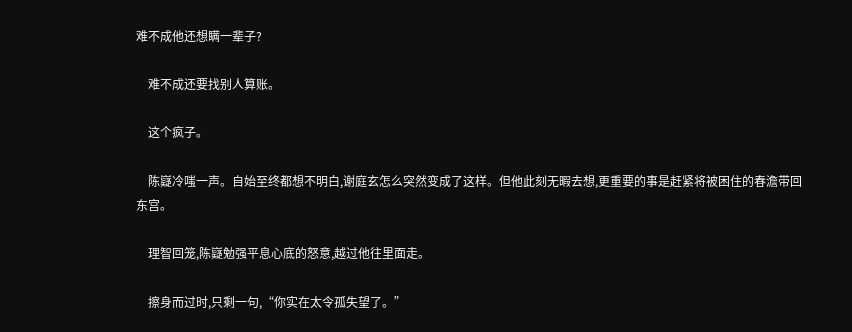难不成他还想瞒一辈子?

    难不成还要找别人算账。

    这个疯子。

    陈嶷冷嗤一声。自始至终都想不明白,谢庭玄怎么突然变成了这样。但他此刻无暇去想,更重要的事是赶紧将被困住的春澹带回东宫。

    理智回笼,陈嶷勉强平息心底的怒意,越过他往里面走。

    擦身而过时,只剩一句,“你实在太令孤失望了。”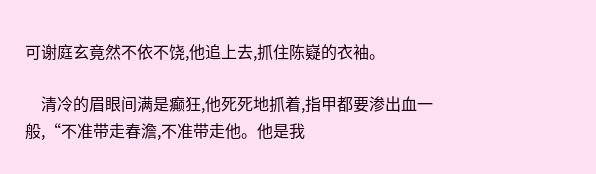可谢庭玄竟然不依不饶,他追上去,抓住陈嶷的衣袖。

    清冷的眉眼间满是癫狂,他死死地抓着,指甲都要渗出血一般,“不准带走春澹,不准带走他。他是我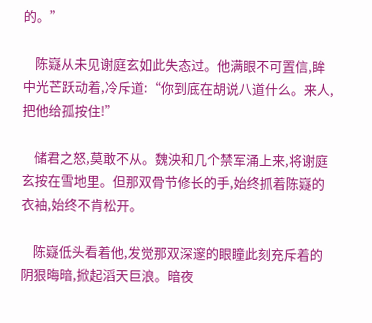的。”

    陈嶷从未见谢庭玄如此失态过。他满眼不可置信,眸中光芒跃动着,冷斥道:“你到底在胡说八道什么。来人,把他给孤按住!”

    储君之怒,莫敢不从。魏泱和几个禁军涌上来,将谢庭玄按在雪地里。但那双骨节修长的手,始终抓着陈嶷的衣袖,始终不肯松开。

    陈嶷低头看着他,发觉那双深邃的眼瞳此刻充斥着的阴狠晦暗,掀起滔天巨浪。暗夜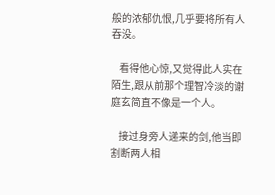般的浓郁仇恨,几乎要将所有人吞没。

    看得他心惊,又觉得此人实在陌生,跟从前那个理智冷淡的谢庭玄简直不像是一个人。

    接过身旁人递来的剑,他当即割断两人相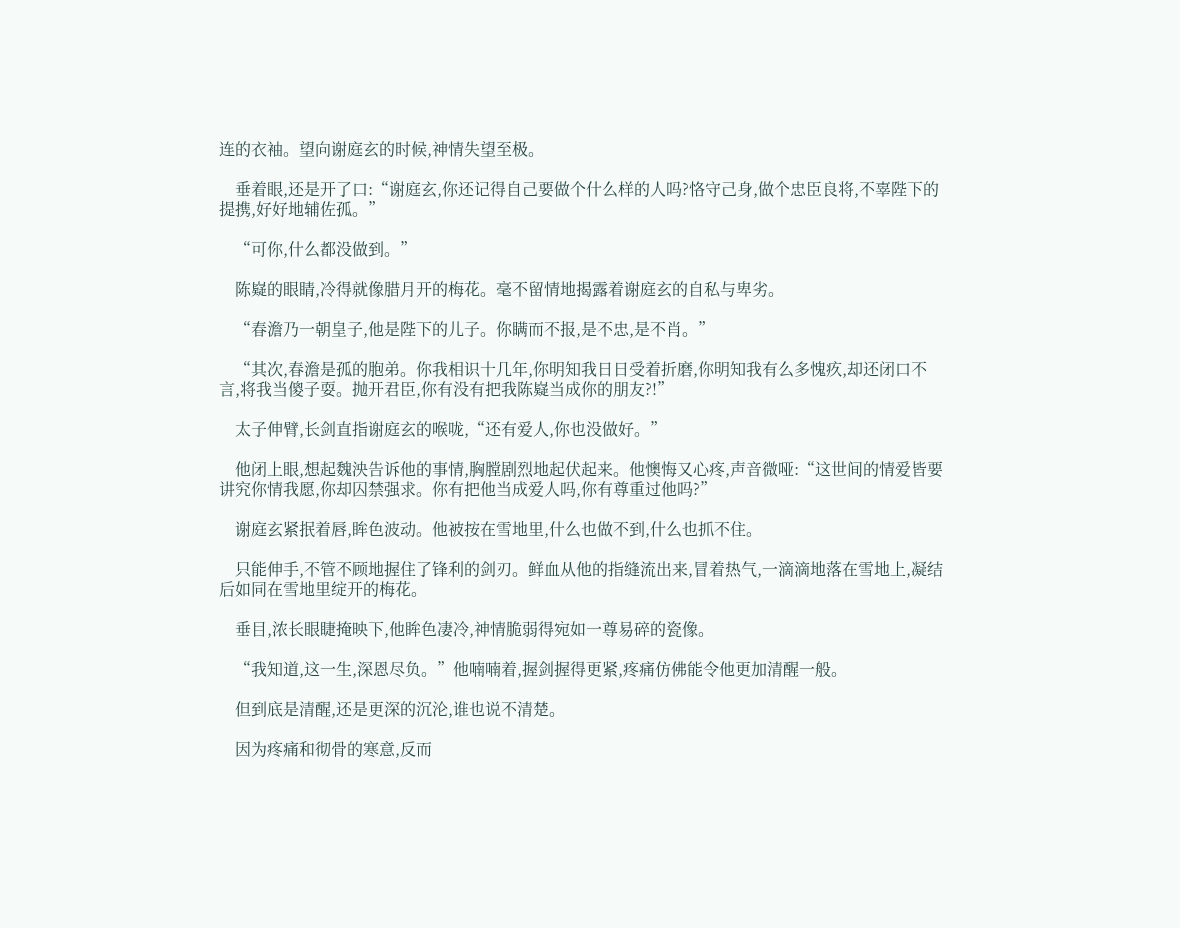连的衣袖。望向谢庭玄的时候,神情失望至极。

    垂着眼,还是开了口:“谢庭玄,你还记得自己要做个什么样的人吗?恪守己身,做个忠臣良将,不辜陛下的提携,好好地辅佐孤。”

    “可你,什么都没做到。”

    陈嶷的眼睛,冷得就像腊月开的梅花。毫不留情地揭露着谢庭玄的自私与卑劣。

    “春澹乃一朝皇子,他是陛下的儿子。你瞒而不报,是不忠,是不肖。”

    “其次,春澹是孤的胞弟。你我相识十几年,你明知我日日受着折磨,你明知我有么多愧疚,却还闭口不言,将我当傻子耍。抛开君臣,你有没有把我陈嶷当成你的朋友?!”

    太子伸臂,长剑直指谢庭玄的喉咙,“还有爱人,你也没做好。”

    他闭上眼,想起魏泱告诉他的事情,胸膛剧烈地起伏起来。他懊悔又心疼,声音微哑:“这世间的情爱皆要讲究你情我愿,你却囚禁强求。你有把他当成爱人吗,你有尊重过他吗?”

    谢庭玄紧抿着唇,眸色波动。他被按在雪地里,什么也做不到,什么也抓不住。

    只能伸手,不管不顾地握住了锋利的剑刃。鲜血从他的指缝流出来,冒着热气,一滴滴地落在雪地上,凝结后如同在雪地里绽开的梅花。

    垂目,浓长眼睫掩映下,他眸色凄冷,神情脆弱得宛如一尊易碎的瓷像。

    “我知道,这一生,深恩尽负。”他喃喃着,握剑握得更紧,疼痛仿佛能令他更加清醒一般。

    但到底是清醒,还是更深的沉沦,谁也说不清楚。

    因为疼痛和彻骨的寒意,反而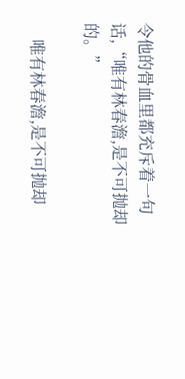令他的骨血里都充斥着一句话,“唯有林春澹,是不可抛却的。”

    唯有林春澹,是不可抛却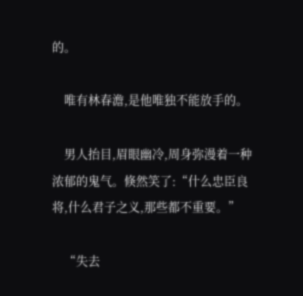的。

    唯有林春澹,是他唯独不能放手的。

    男人抬目,眉眼幽冷,周身弥漫着一种浓郁的鬼气。倏然笑了:“什么忠臣良将,什么君子之义,那些都不重要。”

    “失去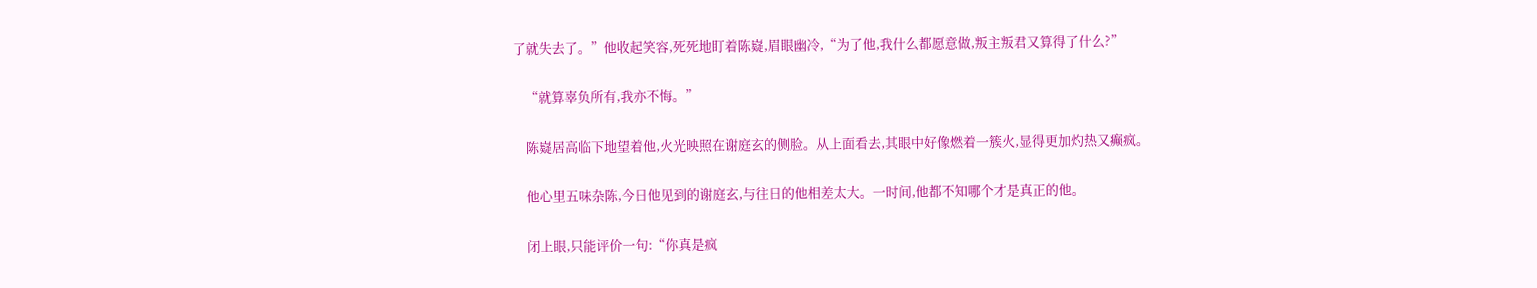了就失去了。”他收起笑容,死死地盯着陈嶷,眉眼幽冷,“为了他,我什么都愿意做,叛主叛君又算得了什么?”

    “就算辜负所有,我亦不悔。”

    陈嶷居高临下地望着他,火光映照在谢庭玄的侧脸。从上面看去,其眼中好像燃着一簇火,显得更加灼热又癫疯。

    他心里五味杂陈,今日他见到的谢庭玄,与往日的他相差太大。一时间,他都不知哪个才是真正的他。

    闭上眼,只能评价一句:“你真是疯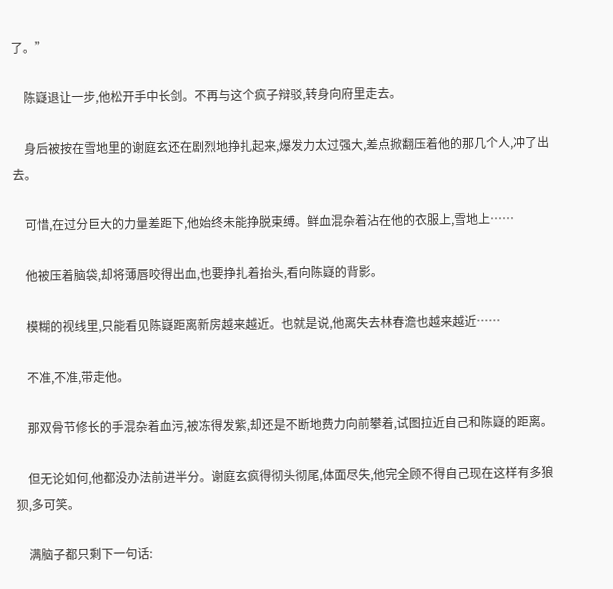了。”

    陈嶷退让一步,他松开手中长剑。不再与这个疯子辩驳,转身向府里走去。

    身后被按在雪地里的谢庭玄还在剧烈地挣扎起来,爆发力太过强大,差点掀翻压着他的那几个人,冲了出去。

    可惜,在过分巨大的力量差距下,他始终未能挣脱束缚。鲜血混杂着沾在他的衣服上,雪地上……

    他被压着脑袋,却将薄唇咬得出血,也要挣扎着抬头,看向陈嶷的背影。

    模糊的视线里,只能看见陈嶷距离新房越来越近。也就是说,他离失去林春澹也越来越近……

    不准,不准,带走他。

    那双骨节修长的手混杂着血污,被冻得发紫,却还是不断地费力向前攀着,试图拉近自己和陈嶷的距离。

    但无论如何,他都没办法前进半分。谢庭玄疯得彻头彻尾,体面尽失,他完全顾不得自己现在这样有多狼狈,多可笑。

    满脑子都只剩下一句话: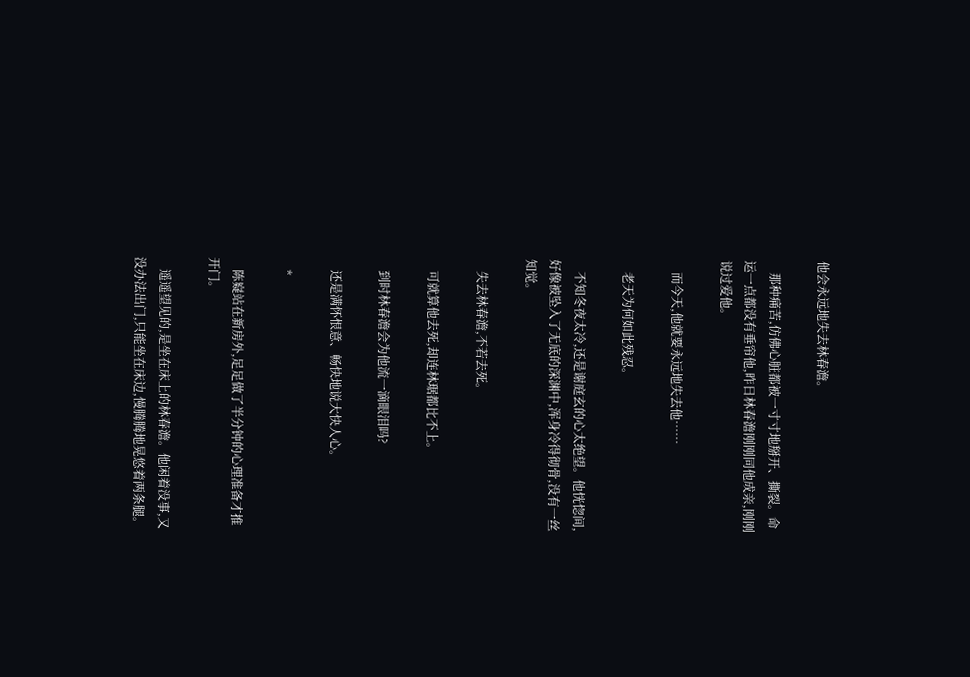他会永远地失去林春澹。

    那种痛苦,仿佛心脏都被一寸寸地掰开、撕裂。命运一点都没有垂帘他,昨日林春澹刚刚同他成亲,刚刚说过爱他。

    而今天,他就要永远地失去他……

    老天为何如此残忍。

    不知冬夜太冷,还是谢庭玄的心太绝望。他恍惚间,好像被坠入了无底的深渊中,浑身冷得彻骨,没有一丝知觉。

    失去林春澹,不若去死。

    可就算他去死,却连林琚都比不上。

    到时林春澹会为他流一滴眼泪吗?

    还是满怀恨意、畅快地说大快人心。

    *

    陈嶷站在新房外,足足做了半分钟的心理准备才推开门。

    遥遥望见的,是坐在床上的林春澹。他闲着没事,又没办法出门,只能坐在床边,慢腾腾地晃悠着两条腿。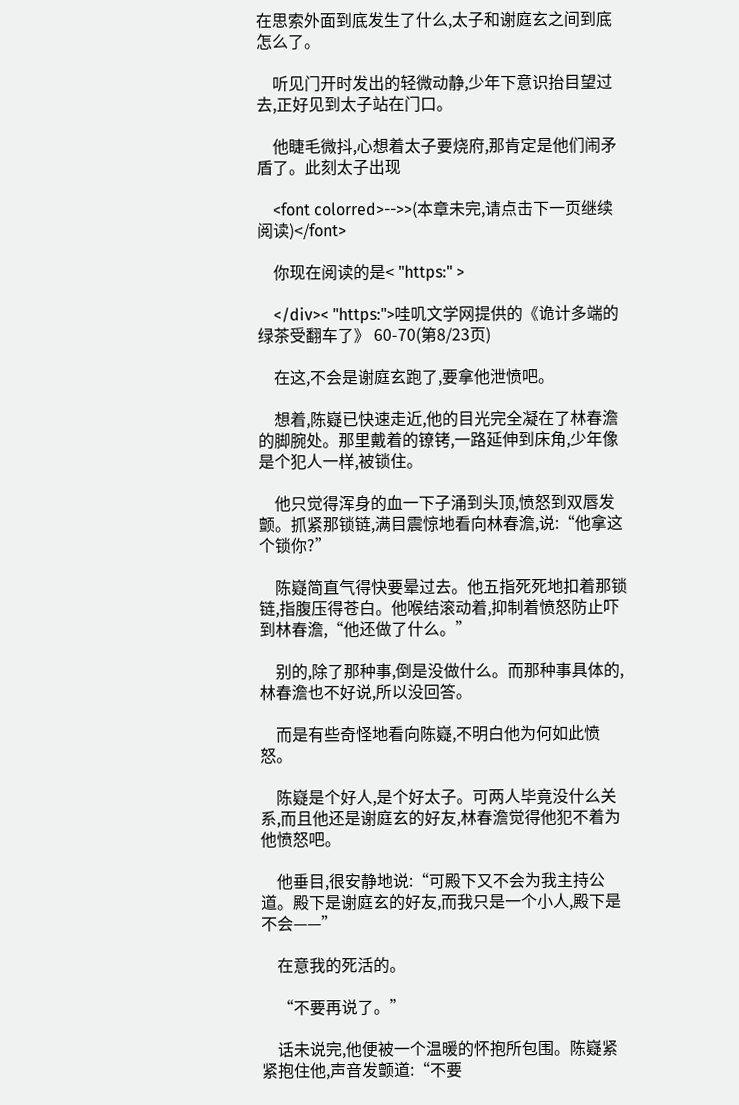在思索外面到底发生了什么,太子和谢庭玄之间到底怎么了。

    听见门开时发出的轻微动静,少年下意识抬目望过去,正好见到太子站在门口。

    他睫毛微抖,心想着太子要烧府,那肯定是他们闹矛盾了。此刻太子出现

    <font colorred>-->>(本章未完,请点击下一页继续阅读)</font>

    你现在阅读的是< "https:" >

    </div>< "https:">哇叽文学网提供的《诡计多端的绿茶受翻车了》 60-70(第8/23页)

    在这,不会是谢庭玄跑了,要拿他泄愤吧。

    想着,陈嶷已快速走近,他的目光完全凝在了林春澹的脚腕处。那里戴着的镣铐,一路延伸到床角,少年像是个犯人一样,被锁住。

    他只觉得浑身的血一下子涌到头顶,愤怒到双唇发颤。抓紧那锁链,满目震惊地看向林春澹,说:“他拿这个锁你?”

    陈嶷简直气得快要晕过去。他五指死死地扣着那锁链,指腹压得苍白。他喉结滚动着,抑制着愤怒防止吓到林春澹,“他还做了什么。”

    别的,除了那种事,倒是没做什么。而那种事具体的,林春澹也不好说,所以没回答。

    而是有些奇怪地看向陈嶷,不明白他为何如此愤怒。

    陈嶷是个好人,是个好太子。可两人毕竟没什么关系,而且他还是谢庭玄的好友,林春澹觉得他犯不着为他愤怒吧。

    他垂目,很安静地说:“可殿下又不会为我主持公道。殿下是谢庭玄的好友,而我只是一个小人,殿下是不会——”

    在意我的死活的。

    “不要再说了。”

    话未说完,他便被一个温暖的怀抱所包围。陈嶷紧紧抱住他,声音发颤道:“不要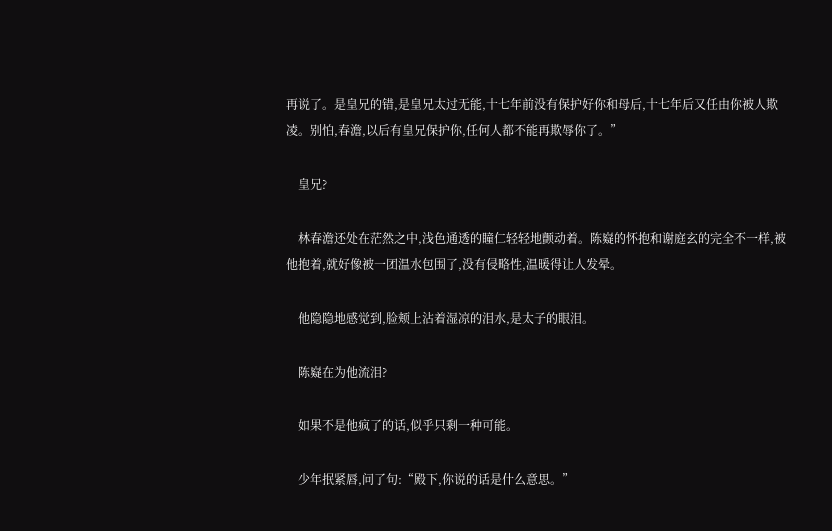再说了。是皇兄的错,是皇兄太过无能,十七年前没有保护好你和母后,十七年后又任由你被人欺凌。别怕,春澹,以后有皇兄保护你,任何人都不能再欺辱你了。”

    皇兄?

    林春澹还处在茫然之中,浅色通透的瞳仁轻轻地颤动着。陈嶷的怀抱和谢庭玄的完全不一样,被他抱着,就好像被一团温水包围了,没有侵略性,温暖得让人发晕。

    他隐隐地感觉到,脸颊上沾着湿凉的泪水,是太子的眼泪。

    陈嶷在为他流泪?

    如果不是他疯了的话,似乎只剩一种可能。

    少年抿紧唇,问了句:“殿下,你说的话是什么意思。”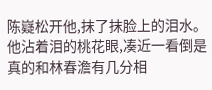陈嶷松开他,抹了抹脸上的泪水。他沾着泪的桃花眼,凑近一看倒是真的和林春澹有几分相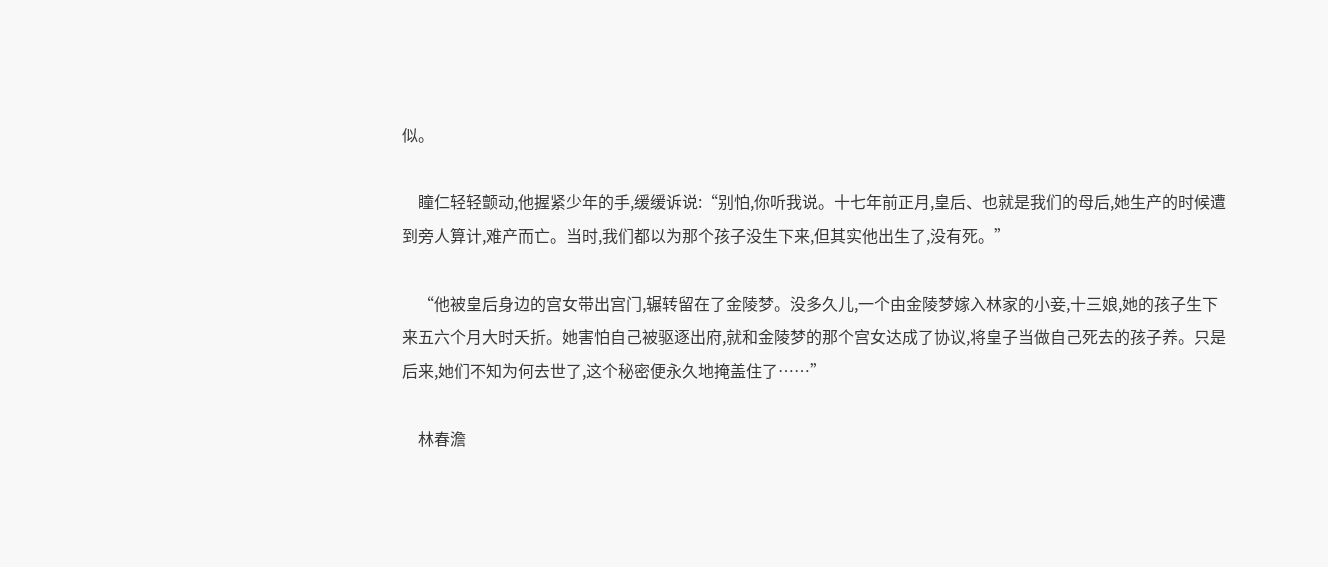似。

    瞳仁轻轻颤动,他握紧少年的手,缓缓诉说:“别怕,你听我说。十七年前正月,皇后、也就是我们的母后,她生产的时候遭到旁人算计,难产而亡。当时,我们都以为那个孩子没生下来,但其实他出生了,没有死。”

    “他被皇后身边的宫女带出宫门,辗转留在了金陵梦。没多久儿,一个由金陵梦嫁入林家的小妾,十三娘,她的孩子生下来五六个月大时夭折。她害怕自己被驱逐出府,就和金陵梦的那个宫女达成了协议,将皇子当做自己死去的孩子养。只是后来,她们不知为何去世了,这个秘密便永久地掩盖住了……”

    林春澹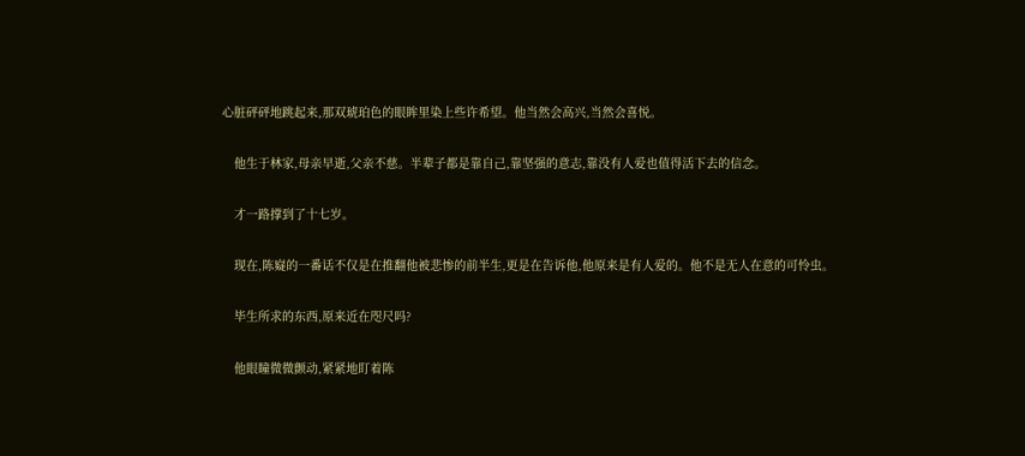心脏砰砰地跳起来,那双琥珀色的眼眸里染上些许希望。他当然会高兴,当然会喜悦。

    他生于林家,母亲早逝,父亲不慈。半辈子都是靠自己,靠坚强的意志,靠没有人爱也值得活下去的信念。

    才一路撑到了十七岁。

    现在,陈嶷的一番话不仅是在推翻他被悲惨的前半生,更是在告诉他,他原来是有人爱的。他不是无人在意的可怜虫。

    毕生所求的东西,原来近在咫尺吗?

    他眼瞳微微颤动,紧紧地盯着陈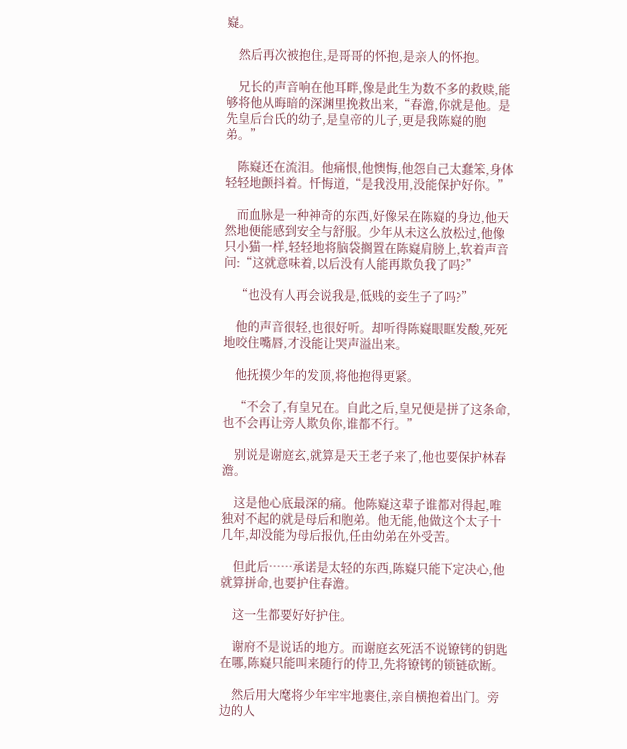嶷。

    然后再次被抱住,是哥哥的怀抱,是亲人的怀抱。

    兄长的声音响在他耳畔,像是此生为数不多的救赎,能够将他从晦暗的深渊里挽救出来,“春澹,你就是他。是先皇后台氏的幼子,是皇帝的儿子,更是我陈嶷的胞弟。”

    陈嶷还在流泪。他痛恨,他懊悔,他怨自己太蠢笨,身体轻轻地颤抖着。忏悔道,“是我没用,没能保护好你。”

    而血脉是一种神奇的东西,好像呆在陈嶷的身边,他天然地便能感到安全与舒服。少年从未这么放松过,他像只小猫一样,轻轻地将脑袋搁置在陈嶷肩膀上,软着声音问:“这就意味着,以后没有人能再欺负我了吗?”

    “也没有人再会说我是,低贱的妾生子了吗?”

    他的声音很轻,也很好听。却听得陈嶷眼眶发酸,死死地咬住嘴唇,才没能让哭声溢出来。

    他抚摸少年的发顶,将他抱得更紧。

    “不会了,有皇兄在。自此之后,皇兄便是拼了这条命,也不会再让旁人欺负你,谁都不行。”

    别说是谢庭玄,就算是天王老子来了,他也要保护林春澹。

    这是他心底最深的痛。他陈嶷这辈子谁都对得起,唯独对不起的就是母后和胞弟。他无能,他做这个太子十几年,却没能为母后报仇,任由幼弟在外受苦。

    但此后……承诺是太轻的东西,陈嶷只能下定决心,他就算拼命,也要护住春澹。

    这一生都要好好护住。

    谢府不是说话的地方。而谢庭玄死活不说镣铐的钥匙在哪,陈嶷只能叫来随行的侍卫,先将镣铐的锁链砍断。

    然后用大麾将少年牢牢地裹住,亲自横抱着出门。旁边的人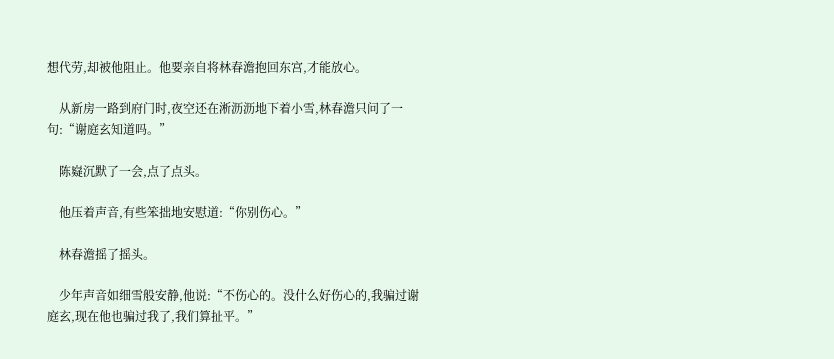想代劳,却被他阻止。他要亲自将林春澹抱回东宫,才能放心。

    从新房一路到府门时,夜空还在淅沥沥地下着小雪,林春澹只问了一句:“谢庭玄知道吗。”

    陈嶷沉默了一会,点了点头。

    他压着声音,有些笨拙地安慰道:“你别伤心。”

    林春澹摇了摇头。

    少年声音如细雪般安静,他说:“不伤心的。没什么好伤心的,我骗过谢庭玄,现在他也骗过我了,我们算扯平。”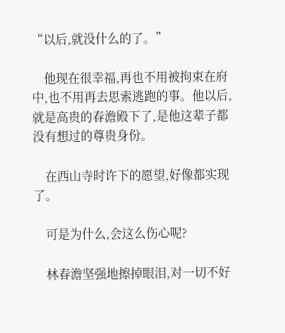“以后,就没什么的了。”

    他现在很幸福,再也不用被拘束在府中,也不用再去思索逃跑的事。他以后,就是高贵的春澹殿下了,是他这辈子都没有想过的尊贵身份。

    在西山寺时许下的愿望,好像都实现了。

    可是为什么,会这么伤心呢?

    林春澹坚强地擦掉眼泪,对一切不好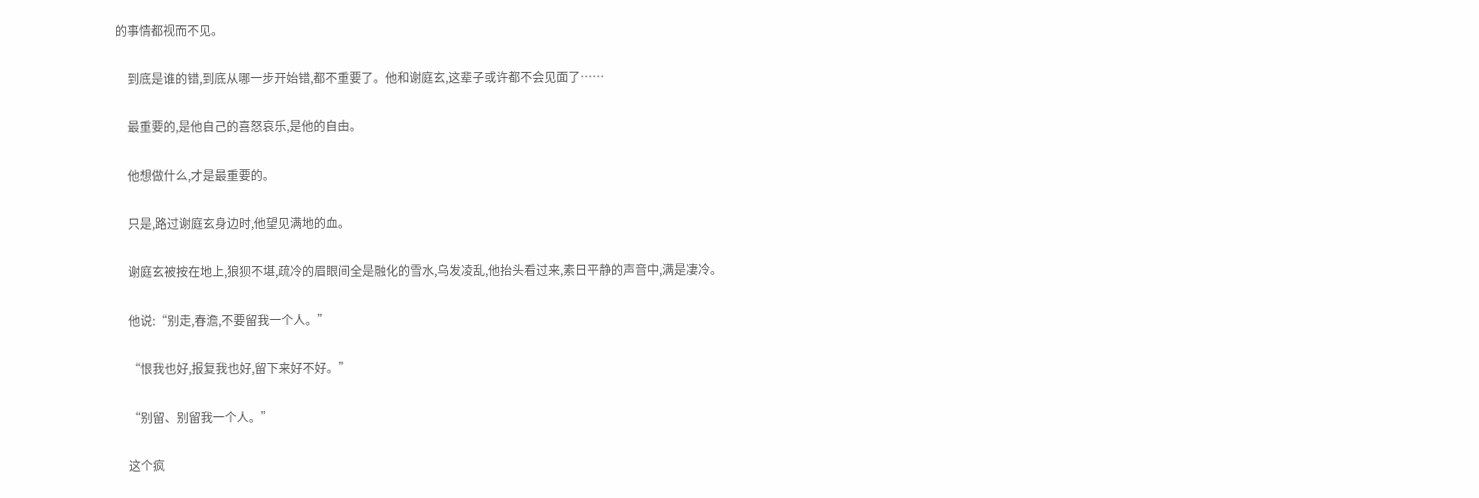的事情都视而不见。

    到底是谁的错,到底从哪一步开始错,都不重要了。他和谢庭玄,这辈子或许都不会见面了……

    最重要的,是他自己的喜怒哀乐,是他的自由。

    他想做什么,才是最重要的。

    只是,路过谢庭玄身边时,他望见满地的血。

    谢庭玄被按在地上,狼狈不堪,疏冷的眉眼间全是融化的雪水,乌发凌乱,他抬头看过来,素日平静的声音中,满是凄冷。

    他说:“别走,春澹,不要留我一个人。”

    “恨我也好,报复我也好,留下来好不好。”

    “别留、别留我一个人。”

    这个疯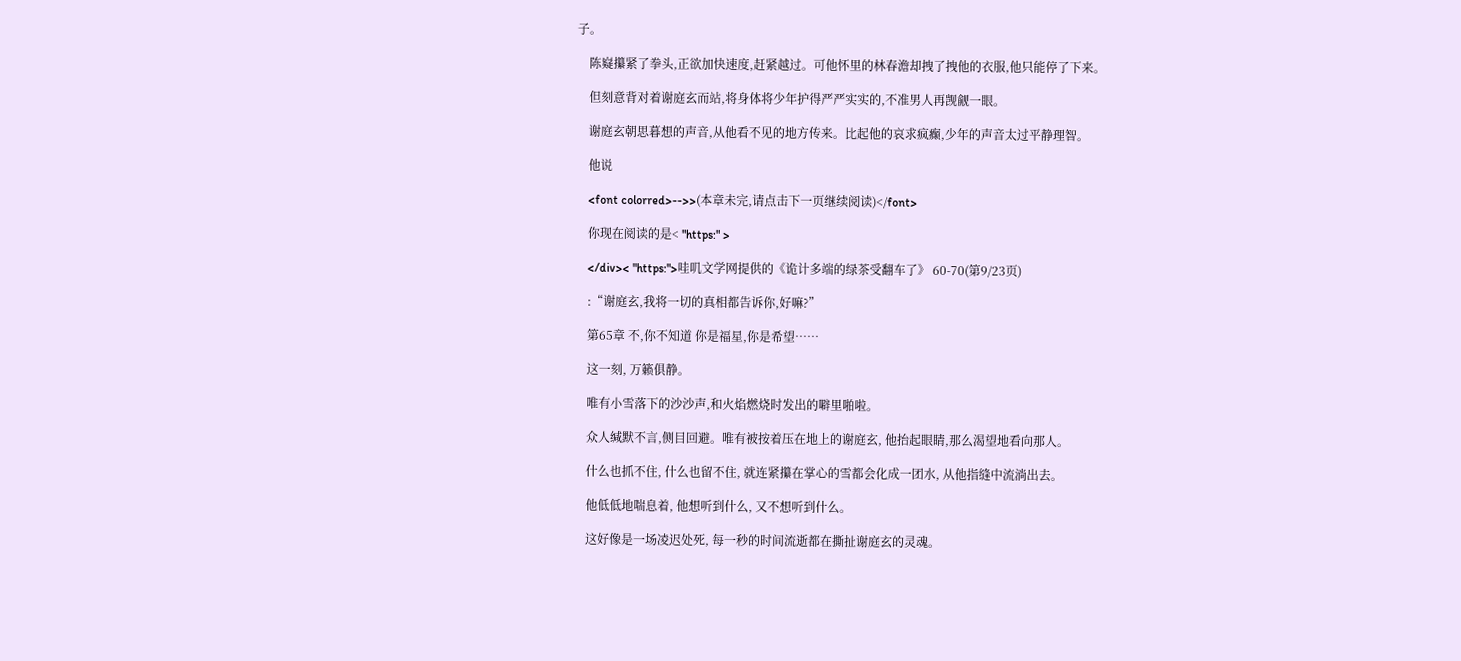子。

    陈嶷攥紧了拳头,正欲加快速度,赶紧越过。可他怀里的林春澹却拽了拽他的衣服,他只能停了下来。

    但刻意背对着谢庭玄而站,将身体将少年护得严严实实的,不准男人再觊觎一眼。

    谢庭玄朝思暮想的声音,从他看不见的地方传来。比起他的哀求疯癫,少年的声音太过平静理智。

    他说

    <font colorred>-->>(本章未完,请点击下一页继续阅读)</font>

    你现在阅读的是< "https:" >

    </div>< "https:">哇叽文学网提供的《诡计多端的绿茶受翻车了》 60-70(第9/23页)

    :“谢庭玄,我将一切的真相都告诉你,好嘛?”

    第65章 不,你不知道 你是福星,你是希望……

    这一刻, 万籁俱静。

    唯有小雪落下的沙沙声,和火焰燃烧时发出的噼里啪啦。

    众人缄默不言,侧目回避。唯有被按着压在地上的谢庭玄, 他抬起眼睛,那么渴望地看向那人。

    什么也抓不住, 什么也留不住, 就连紧攥在掌心的雪都会化成一团水, 从他指缝中流淌出去。

    他低低地喘息着, 他想听到什么, 又不想听到什么。

    这好像是一场凌迟处死, 每一秒的时间流逝都在撕扯谢庭玄的灵魂。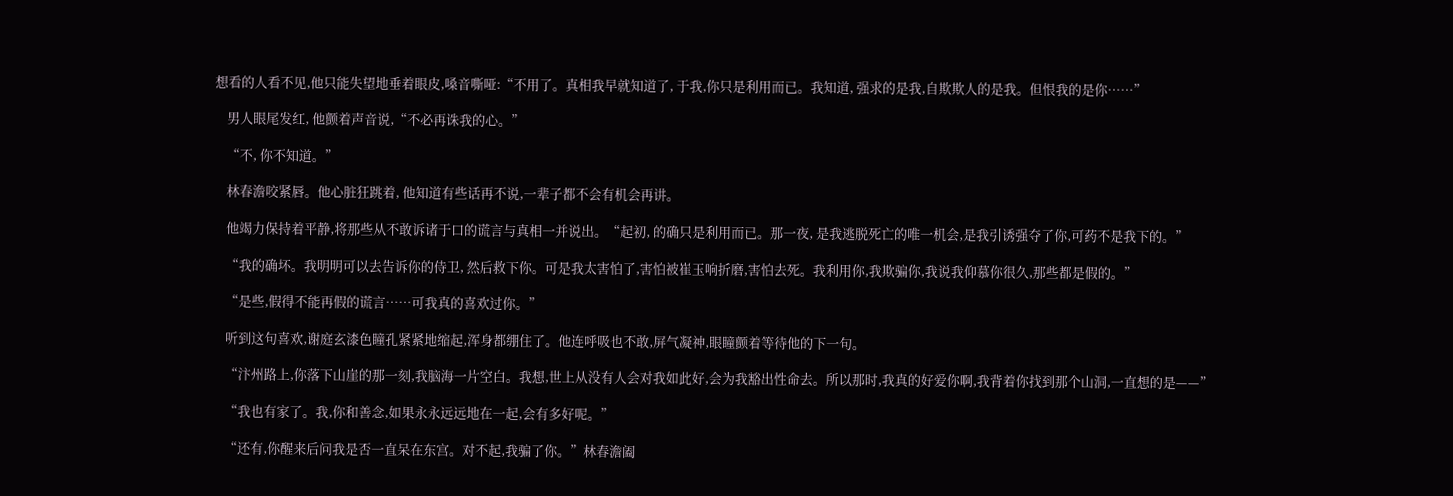想看的人看不见,他只能失望地垂着眼皮,嗓音嘶哑:“不用了。真相我早就知道了, 于我,你只是利用而已。我知道, 强求的是我,自欺欺人的是我。但恨我的是你……”

    男人眼尾发红, 他颤着声音说,“不必再诛我的心。”

    “不, 你不知道。”

    林春澹咬紧唇。他心脏狂跳着, 他知道有些话再不说,一辈子都不会有机会再讲。

    他竭力保持着平静,将那些从不敢诉诸于口的谎言与真相一并说出。“起初, 的确只是利用而已。那一夜, 是我逃脱死亡的唯一机会,是我引诱强夺了你,可药不是我下的。”

    “我的确坏。我明明可以去告诉你的侍卫, 然后救下你。可是我太害怕了,害怕被崔玉响折磨,害怕去死。我利用你,我欺骗你,我说我仰慕你很久,那些都是假的。”

    “是些,假得不能再假的谎言……可我真的喜欢过你。”

    听到这句喜欢,谢庭玄漆色瞳孔紧紧地缩起,浑身都绷住了。他连呼吸也不敢,屏气凝神,眼瞳颤着等待他的下一句。

    “汴州路上,你落下山崖的那一刻,我脑海一片空白。我想,世上从没有人会对我如此好,会为我豁出性命去。所以那时,我真的好爱你啊,我背着你找到那个山洞,一直想的是——”

    “我也有家了。我,你和善念,如果永永远远地在一起,会有多好呢。”

    “还有,你醒来后问我是否一直呆在东宫。对不起,我骗了你。”林春澹阖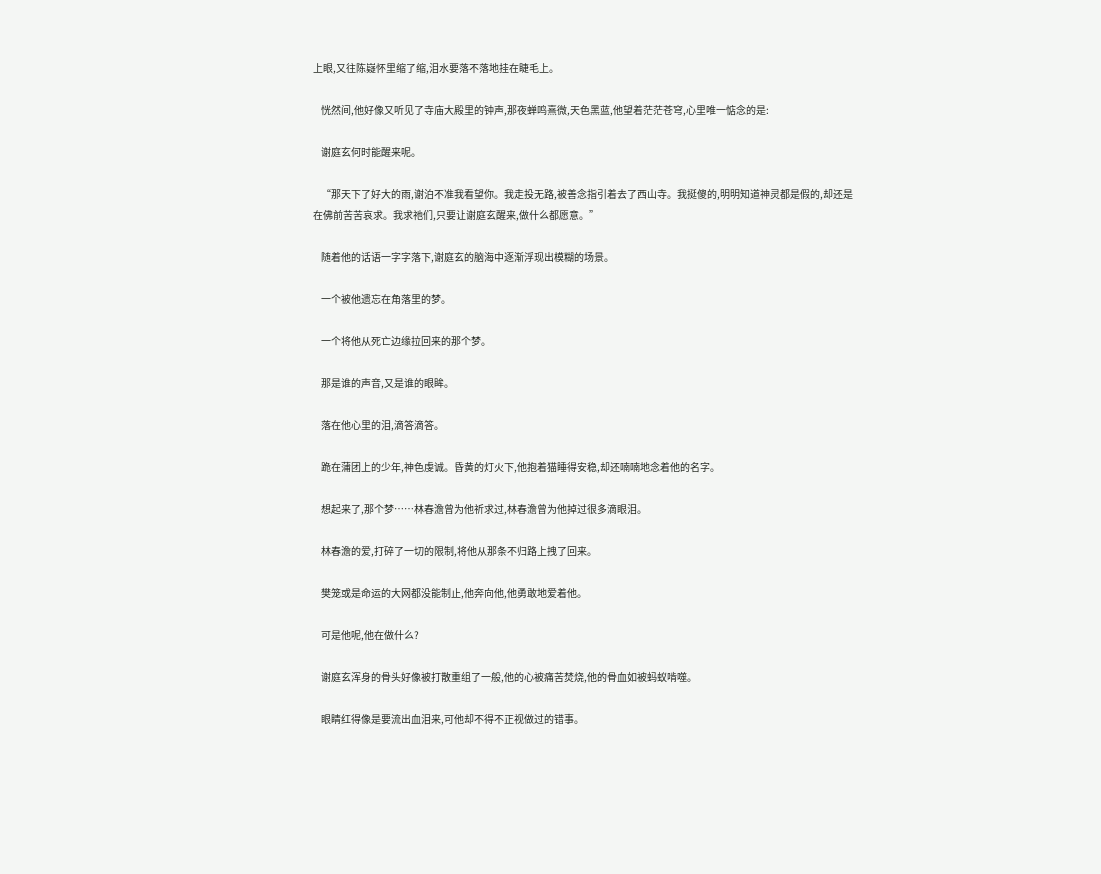上眼,又往陈嶷怀里缩了缩,泪水要落不落地挂在睫毛上。

    恍然间,他好像又听见了寺庙大殿里的钟声,那夜蝉鸣熹微,天色黑蓝,他望着茫茫苍穹,心里唯一惦念的是:

    谢庭玄何时能醒来呢。

    “那天下了好大的雨,谢泊不准我看望你。我走投无路,被善念指引着去了西山寺。我挺傻的,明明知道神灵都是假的,却还是在佛前苦苦哀求。我求祂们,只要让谢庭玄醒来,做什么都愿意。”

    随着他的话语一字字落下,谢庭玄的脑海中逐渐浮现出模糊的场景。

    一个被他遗忘在角落里的梦。

    一个将他从死亡边缘拉回来的那个梦。

    那是谁的声音,又是谁的眼眸。

    落在他心里的泪,滴答滴答。

    跪在蒲团上的少年,神色虔诚。昏黄的灯火下,他抱着猫睡得安稳,却还喃喃地念着他的名字。

    想起来了,那个梦……林春澹曾为他祈求过,林春澹曾为他掉过很多滴眼泪。

    林春澹的爱,打碎了一切的限制,将他从那条不归路上拽了回来。

    樊笼或是命运的大网都没能制止,他奔向他,他勇敢地爱着他。

    可是他呢,他在做什么?

    谢庭玄浑身的骨头好像被打散重组了一般,他的心被痛苦焚烧,他的骨血如被蚂蚁啃噬。

    眼睛红得像是要流出血泪来,可他却不得不正视做过的错事。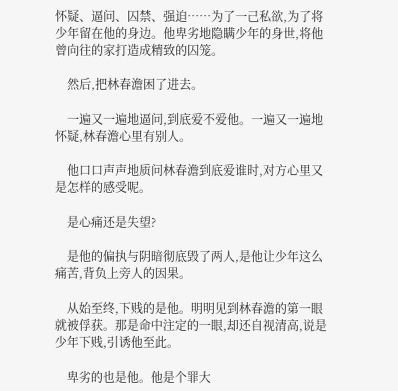怀疑、逼问、囚禁、强迫……为了一己私欲,为了将少年留在他的身边。他卑劣地隐瞒少年的身世,将他曾向往的家打造成精致的囚笼。

    然后,把林春澹困了进去。

    一遍又一遍地逼问,到底爱不爱他。一遍又一遍地怀疑,林春澹心里有别人。

    他口口声声地质问林春澹到底爱谁时,对方心里又是怎样的感受呢。

    是心痛还是失望?

    是他的偏执与阴暗彻底毁了两人,是他让少年这么痛苦,背负上旁人的因果。

    从始至终,下贱的是他。明明见到林春澹的第一眼就被俘获。那是命中注定的一眼,却还自视清高,说是少年下贱,引诱他至此。

    卑劣的也是他。他是个罪大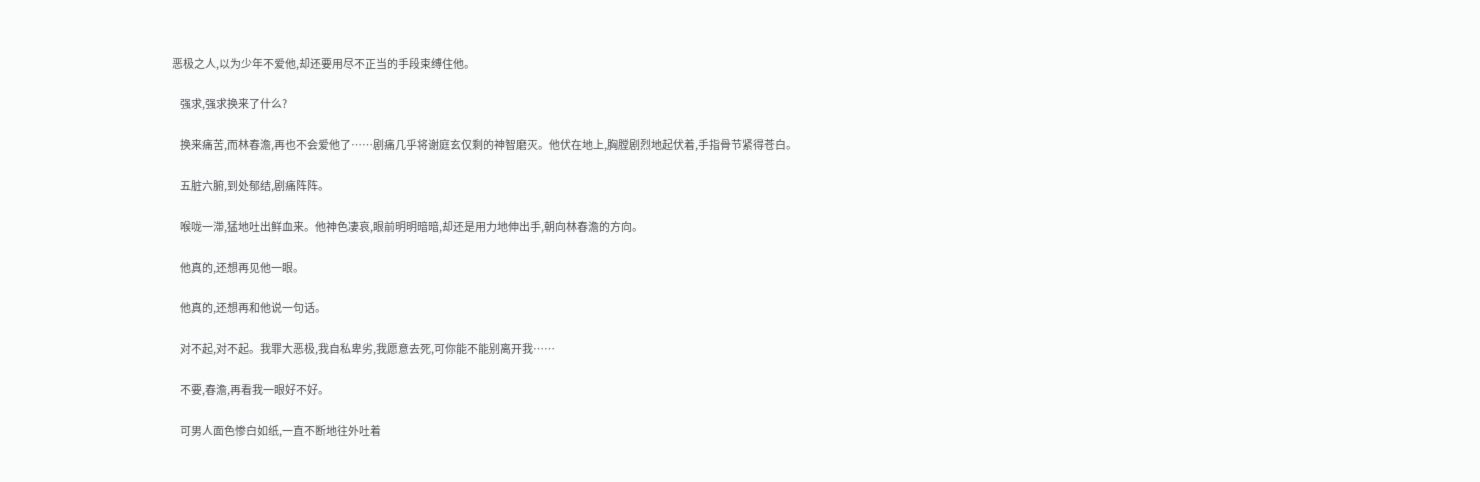恶极之人,以为少年不爱他,却还要用尽不正当的手段束缚住他。

    强求,强求换来了什么?

    换来痛苦,而林春澹,再也不会爱他了……剧痛几乎将谢庭玄仅剩的神智磨灭。他伏在地上,胸膛剧烈地起伏着,手指骨节紧得苍白。

    五脏六腑,到处郁结,剧痛阵阵。

    喉咙一滞,猛地吐出鲜血来。他神色凄哀,眼前明明暗暗,却还是用力地伸出手,朝向林春澹的方向。

    他真的,还想再见他一眼。

    他真的,还想再和他说一句话。

    对不起,对不起。我罪大恶极,我自私卑劣,我愿意去死,可你能不能别离开我……

    不要,春澹,再看我一眼好不好。

    可男人面色惨白如纸,一直不断地往外吐着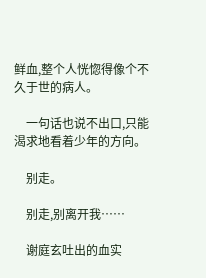鲜血,整个人恍惚得像个不久于世的病人。

    一句话也说不出口,只能渴求地看着少年的方向。

    别走。

    别走,别离开我……

    谢庭玄吐出的血实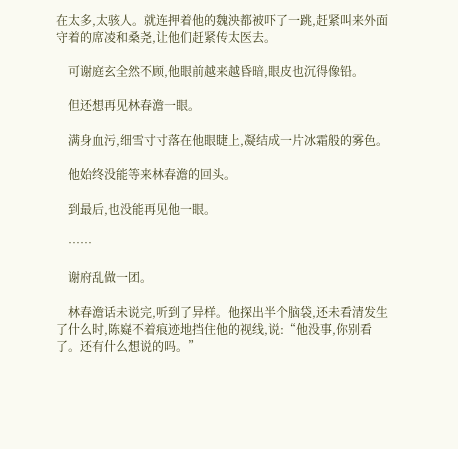在太多,太骇人。就连押着他的魏泱都被吓了一跳,赶紧叫来外面守着的席凌和桑尧,让他们赶紧传太医去。

    可谢庭玄全然不顾,他眼前越来越昏暗,眼皮也沉得像铅。

    但还想再见林春澹一眼。

    满身血污,细雪寸寸落在他眼睫上,凝结成一片冰霜般的雾色。

    他始终没能等来林春澹的回头。

    到最后,也没能再见他一眼。

    ……

    谢府乱做一团。

    林春澹话未说完,听到了异样。他探出半个脑袋,还未看清发生了什么时,陈嶷不着痕迹地挡住他的视线,说:“他没事,你别看了。还有什么想说的吗。”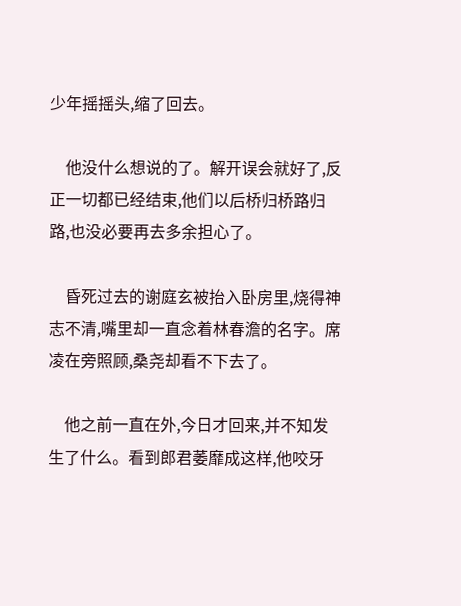少年摇摇头,缩了回去。

    他没什么想说的了。解开误会就好了,反正一切都已经结束,他们以后桥归桥路归路,也没必要再去多余担心了。

    昏死过去的谢庭玄被抬入卧房里,烧得神志不清,嘴里却一直念着林春澹的名字。席凌在旁照顾,桑尧却看不下去了。

    他之前一直在外,今日才回来,并不知发生了什么。看到郎君萎靡成这样,他咬牙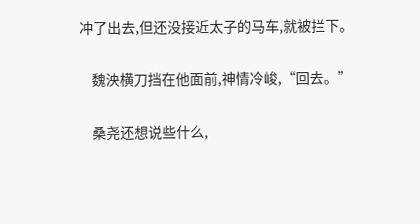冲了出去,但还没接近太子的马车,就被拦下。

    魏泱横刀挡在他面前,神情冷峻,“回去。”

    桑尧还想说些什么,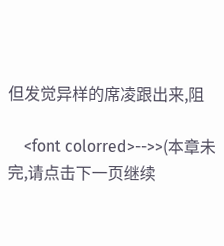但发觉异样的席凌跟出来,阻

    <font colorred>-->>(本章未完,请点击下一页继续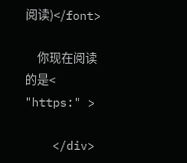阅读)</font>

    你现在阅读的是< "https:" >

    </div>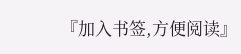『加入书签,方便阅读』